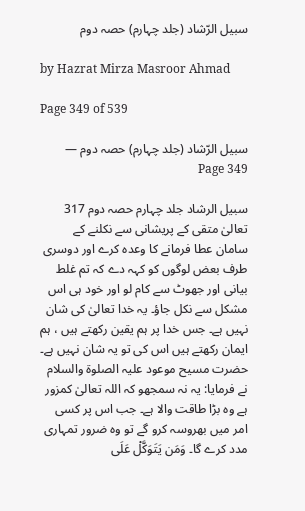سبیل الرّشاد (جلد چہارم) حصہ دوم

by Hazrat Mirza Masroor Ahmad

Page 349 of 539

سبیل الرّشاد (جلد چہارم) حصہ دوم — Page 349

سبیل الرشاد جلد چہارم حصہ دوم 317 تعالیٰ متقی کے پریشانی سے نکلنے کے سامان عطا فرمانے کا وعدہ کرے اور دوسری طرف بعض لوگوں کو کہہ دے کہ تم غلط بیانی اور جھوٹ سے کام لو اور خود ہی اس مشکل سے نکل جاؤ۔ یہ خدا تعالیٰ کی شان نہیں ہے۔ جس خدا پر ہم یقین رکھتے ہیں ، ہم ایمان رکھتے ہیں اس کی تو یہ شان نہیں ہے۔ حضرت مسیح موعود علیہ الصلوۃ والسلام نے فرمایا: یہ نہ سمجھو کہ اللہ تعالیٰ کمزور ہے وہ بڑا طاقت والا ہے۔ جب اس پر کسی امر میں بھروسہ کرو گے تو وہ ضرور تمہاری مدد کرے گا۔ وَمَن يَتَوَكَّلْ عَلَى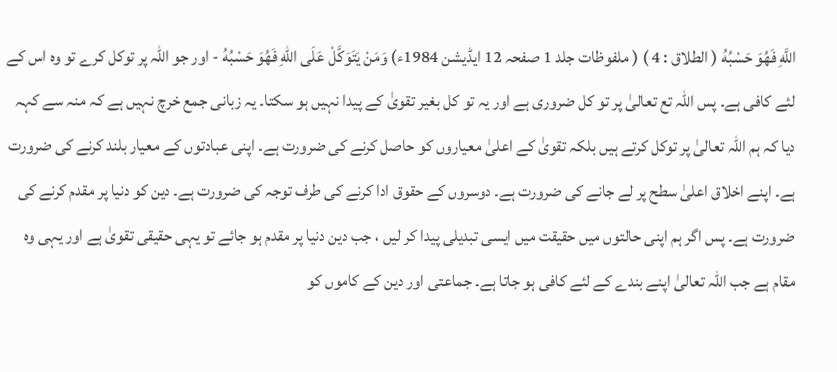اللَّهِ فَهُوَ حَسْبُهُ ( الطلاق : 4 ) ( ملفوظات جلد 1 صفحہ 12 ایڈیشن 1984ء) وَمَنْ يَتَوَكَّلْ عَلَى اللهِ فَهُوَ حَسْبُهُ - اور جو اللہ پر توکل کرے تو وہ اس کے لئے کافی ہے۔ پس اللہ تع تعالیٰ پر تو کل ضروری ہے اور یہ تو کل بغیر تقویٰ کے پیدا نہیں ہو سکتا۔ یہ زبانی جمع خرچ نہیں ہے کہ منہ سے کہہ دیا کہ ہم اللہ تعالیٰ پر توکل کرتے ہیں بلکہ تقویٰ کے اعلیٰ معیاروں کو حاصل کرنے کی ضرورت ہے۔ اپنی عبادتوں کے معیار بلند کرنے کی ضرورت ہے۔ اپنے اخلاق اعلیٰ سطح پر لے جانے کی ضرورت ہے۔ دوسروں کے حقوق ادا کرنے کی طرف توجہ کی ضرورت ہے۔ دین کو دنیا پر مقدم کرنے کی ضرورت ہے۔ پس اگر ہم اپنی حالتوں میں حقیقت میں ایسی تبدیلی پیدا کر لیں ، جب دین دنیا پر مقدم ہو جائے تو یہی حقیقی تقویٰ ہے اور یہی وہ مقام ہے جب اللہ تعالیٰ اپنے بندے کے لئے کافی ہو جاتا ہے۔ جماعتی اور دین کے کاموں کو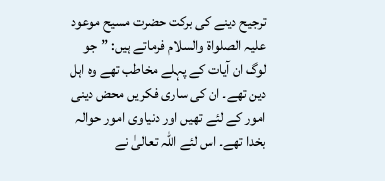ترجیح دینے کی برکت حضرت مسیح موعود علیہ الصلواۃ والسلام فرماتے ہیں: ”جو لوگ ان آیات کے پہلے مخاطب تھے وہ اہل دین تھے۔ ان کی ساری فکریں محض دینی امور کے لئے تھیں اور دنیاوی امور حوالہ بخدا تھے۔ اس لئے اللہ تعالیٰ نے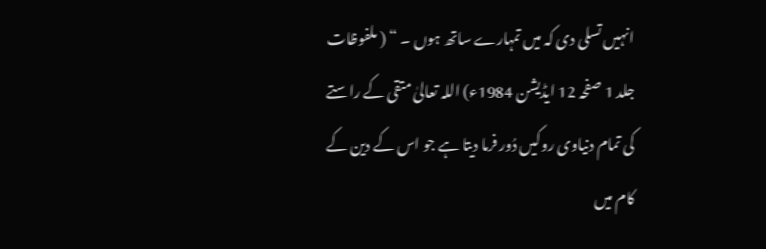انہیں تسلی دی کہ میں تمہارے ساتھ ہوں ۔ “ ( ملفوظات جلد 1 صفحہ 12 ایڈیشن 1984ء) اللہ تعالیٰ متقی کے راستے کی تمام دنیاوی روکیں دُور فرما دیتا ہے جو اس کے دین کے کام میں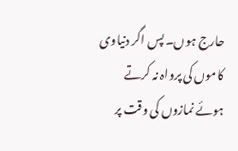حارج ہوں۔ پس اگر دنیاوی کاموں کی پرواہ نہ کرتے ہوئے نمازوں کی وقت پر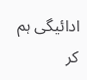ادائیگی ہم کر